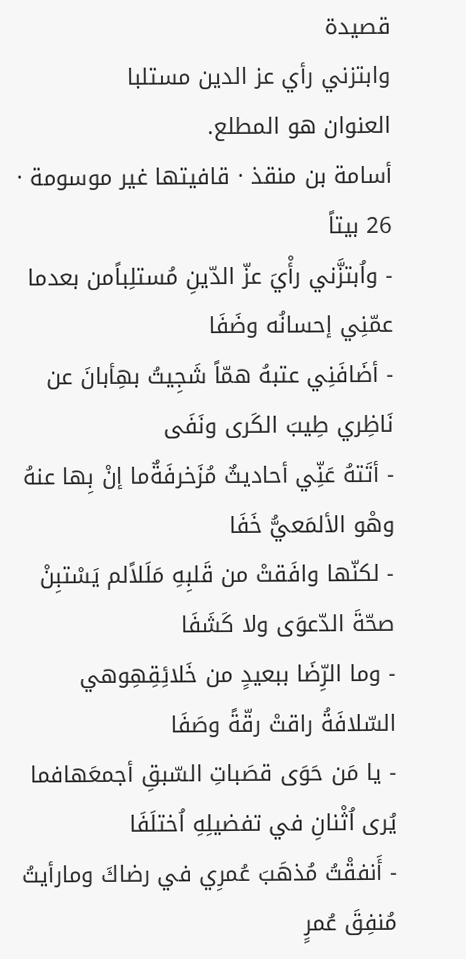قصيدة
وابتزني رأي عز الدين مستلبا
العنوان هو المطلع.
أسامة بن منقذ · قافيتها غير موسومة · 26 بيتاً
- واُبتزَّني رأْيَ عزّ الدّينِ مُستلِباًمن بعدما عمّنِي إحسانُه وضَفَا
- أضَافَنِي عتبهُ همّاً شَجِيتُ بهِأبانَ عن نَاظِري طِيبَ الكَرى ونَفَى
- أتَتهُ عَنِّي أحاديثٌ مُزَخرفَةٌما إنْ بِها عنهُ وهْو الألمَعيُّ خَفَا
- لكنّها وافَقتْ من قَلبِهِ مَلَلاًلم يَسْتبِنْ صحّةَ الدّعوَى ولا كَشَفَا
- وما الرِّضَا ببعيدٍ من خَلائِقِهِوهي السّلافَةُ راقتْ رقّةً وصَفَا
- يا مَن حَوَى قصَباتِ السّبقِ أجمعَهافما يُرى اُثْنانِ في تفضيلِهِ اُختلَفَا
- أَنفقْتُ مُذهَبَ عُمرِي في رضاكَ ومارأيتُ مُنفِقَ عُمرٍ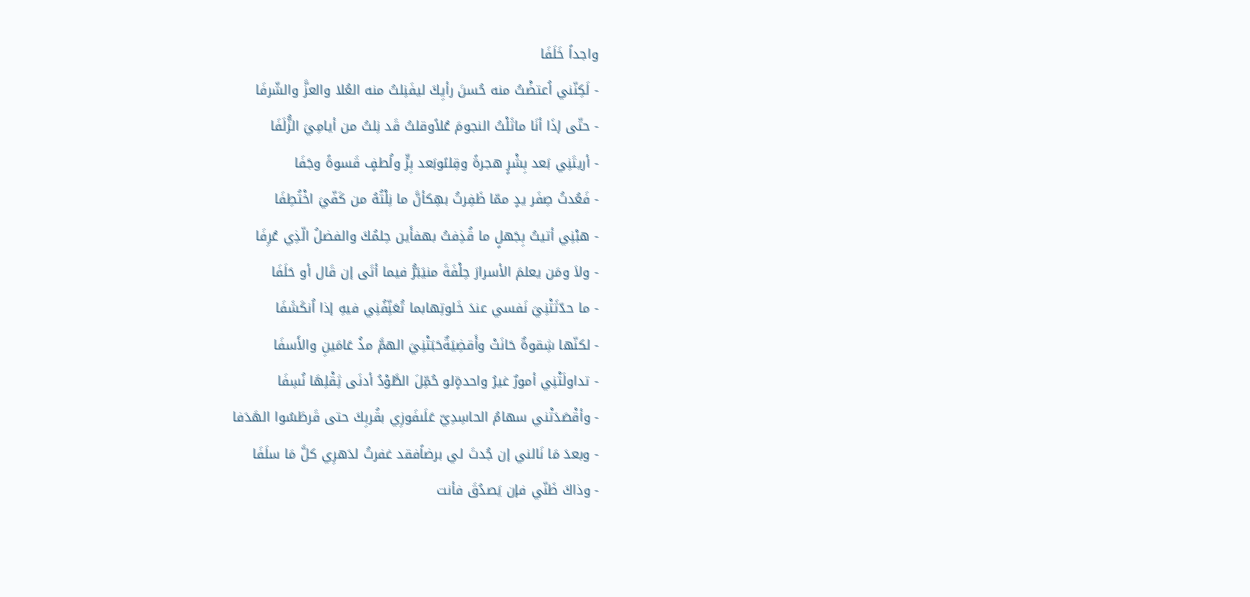واجداً خَلَفَا
- لَكِنّني اُعتضْتُ منه حُسنَ رأيِكَ ليفَنِلتُ منه العُلا والعزَّ والشّرفَا
- حتّى إذَا أنَا ماثَلْتُ النجومَ عُلاًوقلتُ قَد نِلتُ من أيامِيَ الزُّلَفَا
- أريتَنِي بَعد بِشْرٍ هجرةً وقِلىًوبَعد بِرٍّ ولُطفٍ قَسوةً وجَفَا
- فَعُدتُ صِفَر يدٍ ممّا ظَفِرتُ بهِكأنَّ ما نِلْتُهُ من كَفّيَ اخْتُطِفَا
- هبْنِي أتيتُ بِجَهلٍ ما قُذِفتُ بهفأَين حِلمُكَ والفضلُ الّذِي عُرِفَا
- ولاَ ومَن يعلمَ الأسرارَ حِلْفَةَ منيَبَرُّ فيما أتَى إن قَال أو حَلَفَا
- ما حدّثَتْنِيَ نَفسي عندَ خَلوتِهابما تُعَنِّفُنِي فيهِ إذا اُنكَشَفَا
- لكنّها شِقوةٌ حَانَتْ وأَقضِيَةٌحَبَتْنِيَ الهمَّ مذُ عَامَينِ والأَسفَا
- تداولَتْنِي أمورٌ غيرُ واحدةٍلو حُمِّلَ الطَّوْدُ أدنَى ثِقْلِهَا نُسِفَا
- وأقْصَدَتْني سهامُ الحاسِدِيّ عَلَىفَوزِي بقُربِكَ حتى قَرطَسُوا الهَدَفا
- وبعدَ مَا نَالني إن جُدتَ لي برضاًفقد غفرتُ لدَهرِي كلَّ مَا سلَفَا
- وذاكَ ظَنّي فإن يَصدُقَ فأنت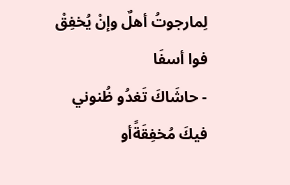لِمارجوتُ أهلٌ وإنْ يُخفِقْ فوا أسفَا
- حاشَاكَ تَغدُو ظُنوني فيكَ مُخفِقَةًأو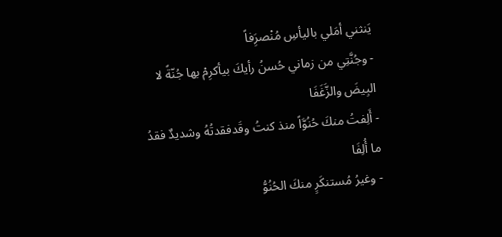يَنثني أمَلي باليأسِ مُنْصرَِفاً
- وجُنَّتِي من زماني حُسنُ رأيكَ بيأكرِمْ بها جُنّةً لا البِيضَ والزَّغَفَا
- أَلِفتُ منكَ حُنُوَّاً منذ كنتُ وقَدفقدتُهُ وشديدٌ فقدُ ما أُلِفَا
- وغيرُ مُستنكَرٍ منكَ الحُنُوُّ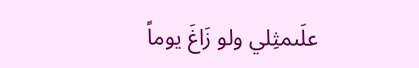علَىمثِلي ولو زَاغَ يوماً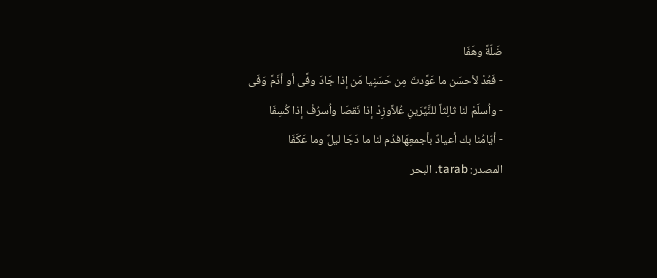ضَلّةً وهَفَا
- فَعُدْ لأحسَن ما عَوَّدتَ مِن حَسَنٍيا مَن إذا جَادَ وفَّى أو أذَمَّ وَفَى
- واُسلَمْ لنا ثالِثاً للنَّيِّرَينِ عُلاًوزِدْ إذا نَقصَا واُسرُفْ إذا كُسِفَا
- أيّامُنا بك أعيادٌ بأجمعِهَافدُم لنا ما دَجَا ليلٌ وما عَكَفَا
المصدر: tarab. البحر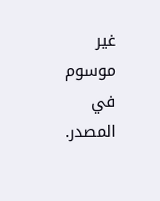غير موسوم في المصدر.